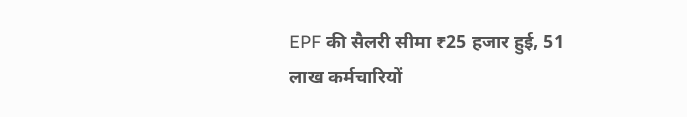EPF की सैलरी सीमा ₹25 हजार हुई, 51 लाख कर्मचारियों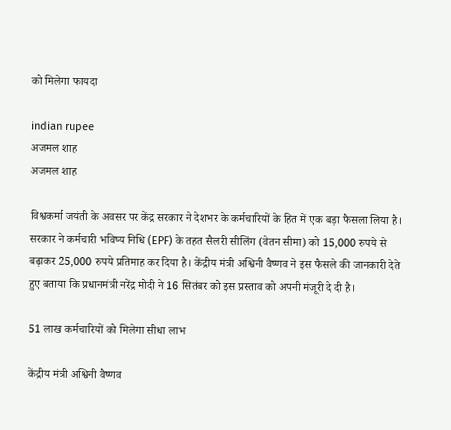को मिलेगा फायदा

indian rupee
अजमल शाह
अजमल शाह

विश्वकर्मा जयंती के अवसर पर केंद्र सरकार ने देशभर के कर्मचारियों के हित में एक बड़ा फैसला लिया है। सरकार ने कर्मचारी भविष्य निधि (EPF) के तहत सैलरी सीलिंग (वेतन सीमा) को 15,000 रुपये से बढ़ाकर 25,000 रुपये प्रतिमाह कर दिया है। केंद्रीय मंत्री अश्विनी वैष्णव ने इस फैसले की जानकारी देते हुए बताया कि प्रधानमंत्री नरेंद्र मोदी ने 16 सितंबर को इस प्रस्ताव को अपनी मंजूरी दे दी है।

51 लाख कर्मचारियों को मिलेगा सीधा लाभ

केंद्रीय मंत्री अश्विनी वैष्णव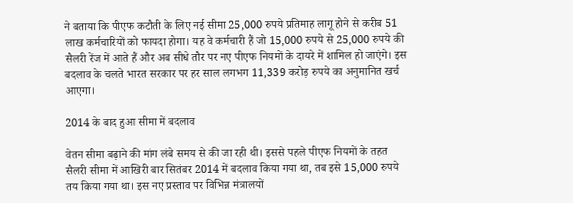ने बताया कि पीएफ कटौती के लिए नई सीमा 25,000 रुपये प्रतिमाह लागू होने से करीब 51 लाख कर्मचारियों को फायदा होगा। यह वे कर्मचारी हैं जो 15,000 रुपये से 25,000 रुपये की सैलरी रेंज में आते हैं और अब सीधे तौर पर नए पीएफ नियमों के दायरे में शामिल हो जाएंगे। इस बदलाव के चलते भारत सरकार पर हर साल लगभग 11,339 करोड़ रुपये का अनुमानित खर्च आएगा।

2014 के बाद हुआ सीमा में बदलाव

वेतन सीमा बढ़ाने की मांग लंबे समय से की जा रही थी। इससे पहले पीएफ नियमों के तहत सैलरी सीमा में आखिरी बार सितंबर 2014 में बदलाव किया गया था, तब इसे 15,000 रुपये तय किया गया था। इस नए प्रस्ताव पर विभिन्न मंत्रालयों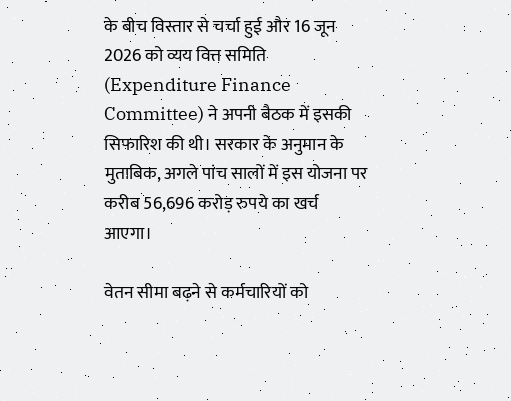के बीच विस्तार से चर्चा हुई और 16 जून 2026 को व्यय वित्त समिति (Expenditure Finance Committee) ने अपनी बैठक में इसकी सिफारिश की थी। सरकार के अनुमान के मुताबिक, अगले पांच सालों में इस योजना पर करीब 56,696 करोड़ रुपये का खर्च आएगा।

वेतन सीमा बढ़ने से कर्मचारियों को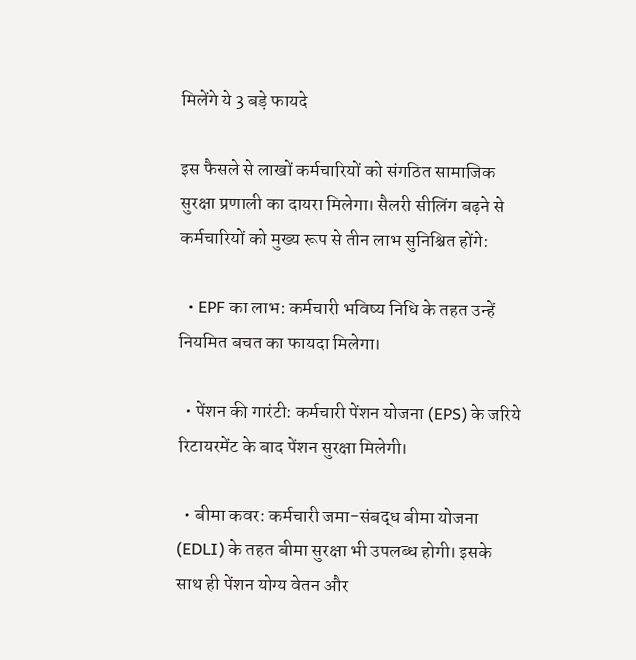मिलेंगे ये 3 बड़े फायदे

इस फैसले से लाखों कर्मचारियों को संगठित सामाजिक सुरक्षा प्रणाली का दायरा मिलेगा। सैलरी सीलिंग बढ़ने से कर्मचारियों को मुख्य रूप से तीन लाभ सुनिश्चित होंगे:

  • EPF का लाभ: कर्मचारी भविष्य निधि के तहत उन्हें नियमित बचत का फायदा मिलेगा।

  • पेंशन की गारंटी: कर्मचारी पेंशन योजना (EPS) के जरिये रिटायरमेंट के बाद पेंशन सुरक्षा मिलेगी।

  • बीमा कवर: कर्मचारी जमा-संबद्ध बीमा योजना (EDLI) के तहत बीमा सुरक्षा भी उपलब्ध होगी। इसके साथ ही पेंशन योग्य वेतन और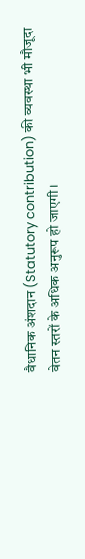वैधानिक अंशदान (Statutory contribution) की व्यवस्था भी मौजूदा वेतन स्तरों के अधिक अनुरूप हो जाएगी।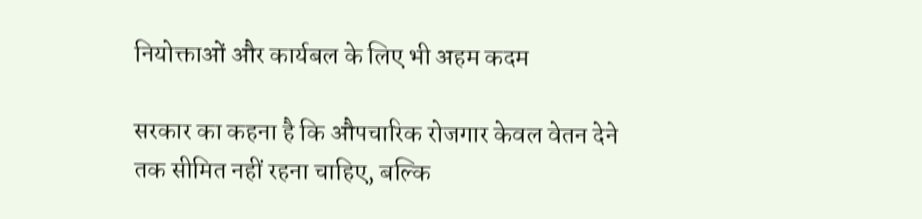नियोक्ताओं और कार्यबल के लिए भी अहम कदम

सरकार का कहना है कि औपचारिक रोजगार केवल वेतन देने तक सीमित नहीं रहना चाहिए, बल्कि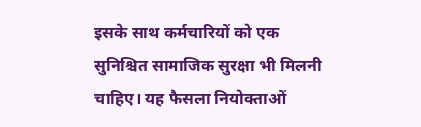इसके साथ कर्मचारियों को एक सुनिश्चित सामाजिक सुरक्षा भी मिलनी चाहिए। यह फैसला नियोक्ताओं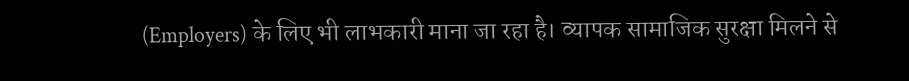(Employers) के लिए भी लाभकारी माना जा रहा है। व्यापक सामाजिक सुरक्षा मिलने से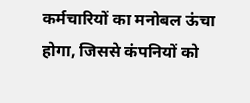कर्मचारियों का मनोबल ऊंचा होगा, जिससे कंपनियों को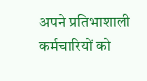अपने प्रतिभाशाली कर्मचारियों को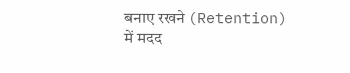बनाए रखने (Retention) में मदद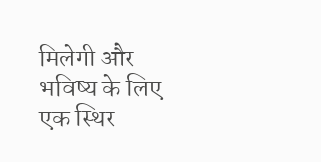मिलेगी और भविष्य के लिए एक स्थिर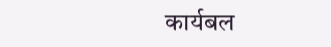कार्यबल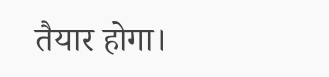तैयार होगा।